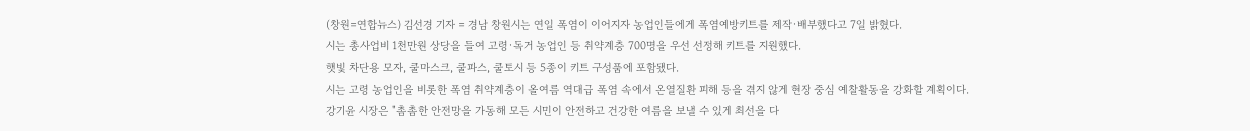(창원=연합뉴스) 김선경 기자 = 경남 창원시는 연일 폭염이 이어지자 농업인들에게 폭염예방키트를 제작·배부했다고 7일 밝혔다.
시는 총사업비 1천만원 상당을 들여 고령·독거 농업인 등 취약계층 700명을 우선 선정해 키트를 지원했다.
햇빛 차단용 모자, 쿨마스크, 쿨파스, 쿨토시 등 5종이 키트 구성품에 포함됐다.
시는 고령 농업인을 비롯한 폭염 취약계층이 올여름 역대급 폭염 속에서 온열질환 피해 등을 겪지 않게 현장 중심 예찰활동을 강화할 계획이다.
강기윤 시장은 "촘촘한 안전망을 가동해 모든 시민이 안전하고 건강한 여름을 보낼 수 있게 최선을 다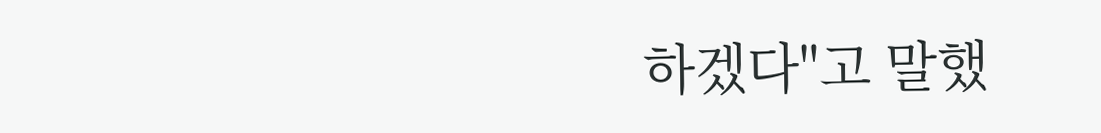하겠다"고 말했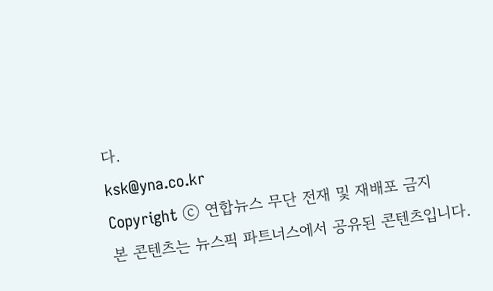다.
ksk@yna.co.kr
Copyright ⓒ 연합뉴스 무단 전재 및 재배포 금지
본 콘텐츠는 뉴스픽 파트너스에서 공유된 콘텐츠입니다.